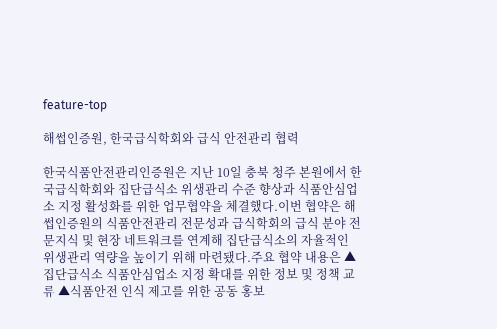feature-top

해썹인증원, 한국급식학회와 급식 안전관리 협력

한국식품안전관리인증원은 지난 10일 충북 청주 본원에서 한국급식학회와 집단급식소 위생관리 수준 향상과 식품안심업소 지정 활성화를 위한 업무협약을 체결했다.이번 협약은 해썹인증원의 식품안전관리 전문성과 급식학회의 급식 분야 전문지식 및 현장 네트워크를 연계해 집단급식소의 자율적인 위생관리 역량을 높이기 위해 마련됐다.주요 협약 내용은 ▲집단급식소 식품안심업소 지정 확대를 위한 정보 및 정책 교류 ▲식품안전 인식 제고를 위한 공동 홍보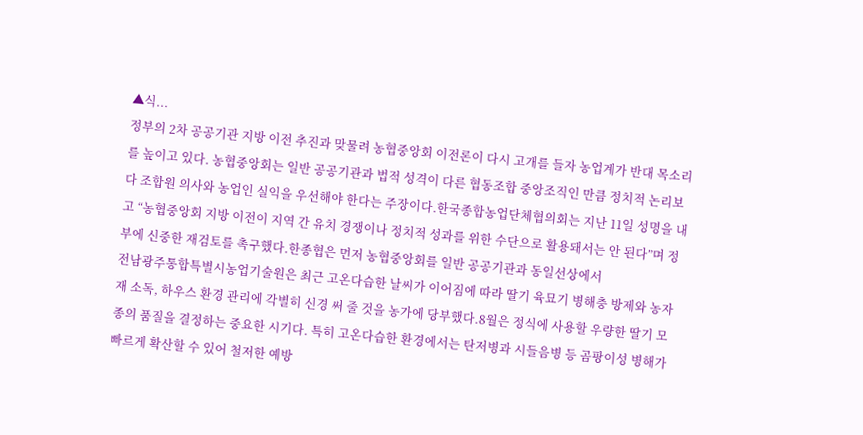▲식...
정부의 2차 공공기관 지방 이전 추진과 맞물려 농협중앙회 이전론이 다시 고개를 들자 농업계가 반대 목소리를 높이고 있다. 농협중앙회는 일반 공공기관과 법적 성격이 다른 협동조합 중앙조직인 만큼 정치적 논리보다 조합원 의사와 농업인 실익을 우선해야 한다는 주장이다.한국종합농업단체협의회는 지난 11일 성명을 내고 “농협중앙회 지방 이전이 지역 간 유치 경쟁이나 정치적 성과를 위한 수단으로 활용돼서는 안 된다”며 정부에 신중한 재검토를 촉구했다.한종협은 먼저 농협중앙회를 일반 공공기관과 동일선상에서
전남광주통합특별시농업기술원은 최근 고온다습한 날씨가 이어짐에 따라 딸기 육묘기 병해충 방제와 농자재 소독, 하우스 환경 관리에 각별히 신경 써 줄 것을 농가에 당부했다.8월은 정식에 사용할 우량한 딸기 모종의 품질을 결정하는 중요한 시기다. 특히 고온다습한 환경에서는 탄저병과 시들음병 등 곰팡이성 병해가 빠르게 확산할 수 있어 철저한 예방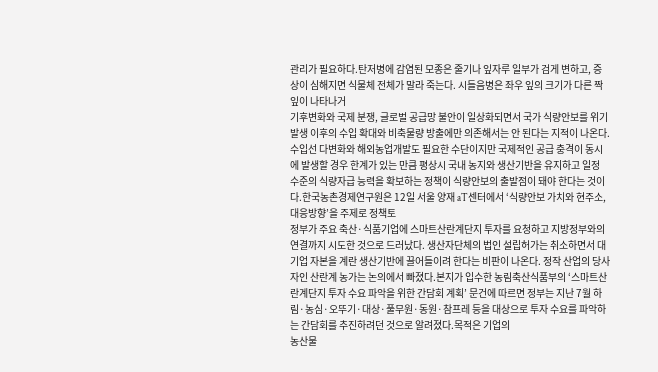관리가 필요하다.탄저병에 감염된 모종은 줄기나 잎자루 일부가 검게 변하고, 증상이 심해지면 식물체 전체가 말라 죽는다. 시들음병은 좌우 잎의 크기가 다른 짝잎이 나타나거
기후변화와 국제 분쟁, 글로벌 공급망 불안이 일상화되면서 국가 식량안보를 위기 발생 이후의 수입 확대와 비축물량 방출에만 의존해서는 안 된다는 지적이 나온다. 수입선 다변화와 해외농업개발도 필요한 수단이지만 국제적인 공급 충격이 동시에 발생할 경우 한계가 있는 만큼 평상시 국내 농지와 생산기반을 유지하고 일정 수준의 식량자급 능력을 확보하는 정책이 식량안보의 출발점이 돼야 한다는 것이다.한국농촌경제연구원은 12일 서울 양재 aT센터에서 ‘식량안보 가치와 현주소, 대응방향’을 주제로 정책토
정부가 주요 축산·식품기업에 스마트산란계단지 투자를 요청하고 지방정부와의 연결까지 시도한 것으로 드러났다. 생산자단체의 법인 설립허가는 취소하면서 대기업 자본을 계란 생산기반에 끌어들이려 한다는 비판이 나온다. 정작 산업의 당사자인 산란계 농가는 논의에서 빠졌다.본지가 입수한 농림축산식품부의 ‘스마트산란계단지 투자 수요 파악을 위한 간담회 계획’ 문건에 따르면 정부는 지난 7월 하림·농심·오뚜기·대상·풀무원·동원·참프레 등을 대상으로 투자 수요를 파악하는 간담회를 추진하려던 것으로 알려졌다.목적은 기업의
농산물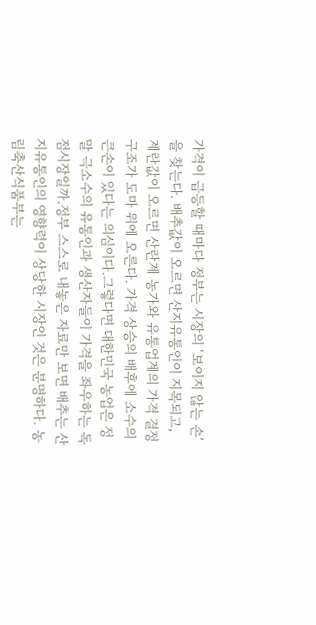가격이 급등할 때마다 정부는 시장의 ‘보이지 않는 손’을 찾는다. 배추값이 오르면 산지유통인이 지목되고, 계란값이 오르면 산란계 농가와 유통업계의 가격 결정 구조가 도마 위에 오른다. 가격 상승의 배후에 소수의 큰손이 있다는 의심이다.그렇다면 대한민국 농업은 정말 극소수의 유통인과 생산자들이 가격을 좌우하는 독점시장일까.정부 스스로 내놓은 자료만 보면 배추는 산지유통인의 영향력이 상당한 시장인 것은 분명하다. 농림축산식품부는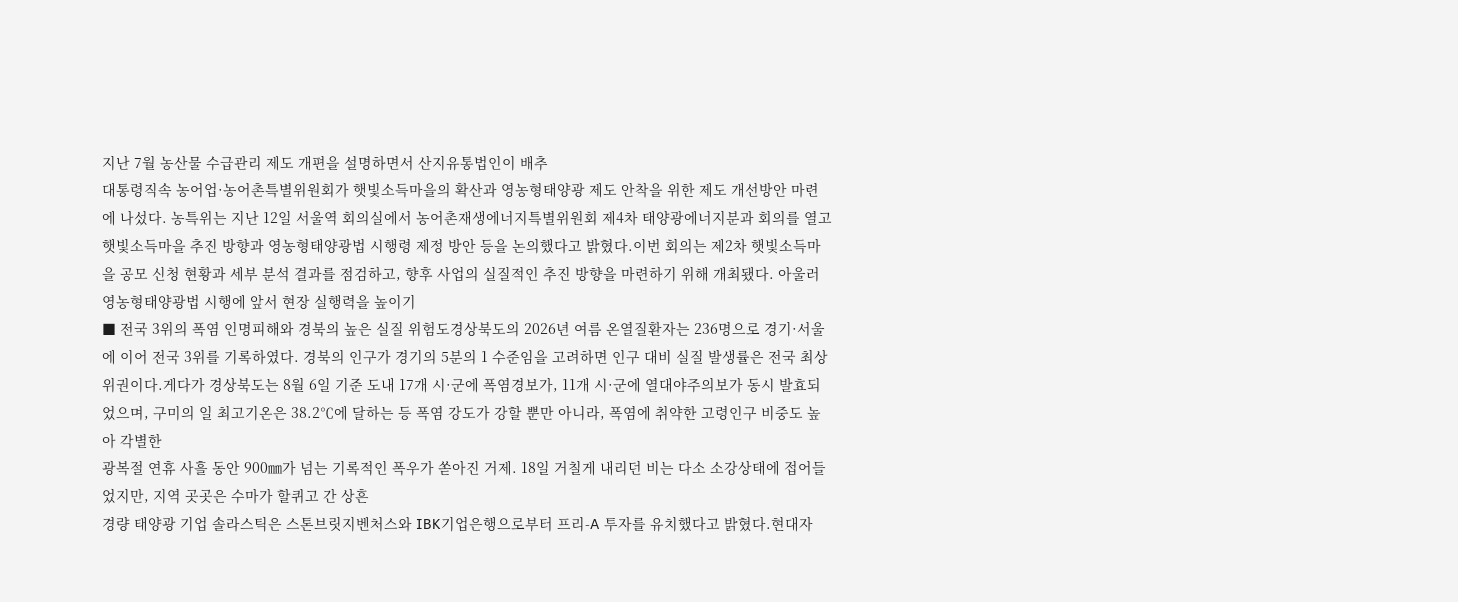지난 7월 농산물 수급관리 제도 개편을 설명하면서 산지유통법인이 배추
대통령직속 농어업·농어촌특별위원회가 햇빛소득마을의 확산과 영농형태양광 제도 안착을 위한 제도 개선방안 마련에 나섰다. 농특위는 지난 12일 서울역 회의실에서 농어촌재생에너지특별위원회 제4차 태양광에너지분과 회의를 열고 햇빛소득마을 추진 방향과 영농형태양광법 시행령 제정 방안 등을 논의했다고 밝혔다.이번 회의는 제2차 햇빛소득마을 공모 신청 현황과 세부 분석 결과를 점검하고, 향후 사업의 실질적인 추진 방향을 마련하기 위해 개최됐다. 아울러 영농형태양광법 시행에 앞서 현장 실행력을 높이기
■ 전국 3위의 폭염 인명피해와 경북의 높은 실질 위험도경상북도의 2026년 여름 온열질환자는 236명으로 경기·서울에 이어 전국 3위를 기록하였다. 경북의 인구가 경기의 5분의 1 수준임을 고려하면 인구 대비 실질 발생률은 전국 최상위권이다.게다가 경상북도는 8월 6일 기준 도내 17개 시·군에 폭염경보가, 11개 시·군에 열대야주의보가 동시 발효되었으며, 구미의 일 최고기온은 38.2℃에 달하는 등 폭염 강도가 강할 뿐만 아니라, 폭염에 취약한 고령인구 비중도 높아 각별한
광복절 연휴 사흘 동안 900㎜가 넘는 기록적인 폭우가 쏟아진 거제. 18일 거칠게 내리던 비는 다소 소강상태에 접어들었지만, 지역 곳곳은 수마가 할퀴고 간 상흔
경량 태양광 기업 솔라스틱은 스톤브릿지벤처스와 IBK기업은행으로부터 프리-A 투자를 유치했다고 밝혔다.현대자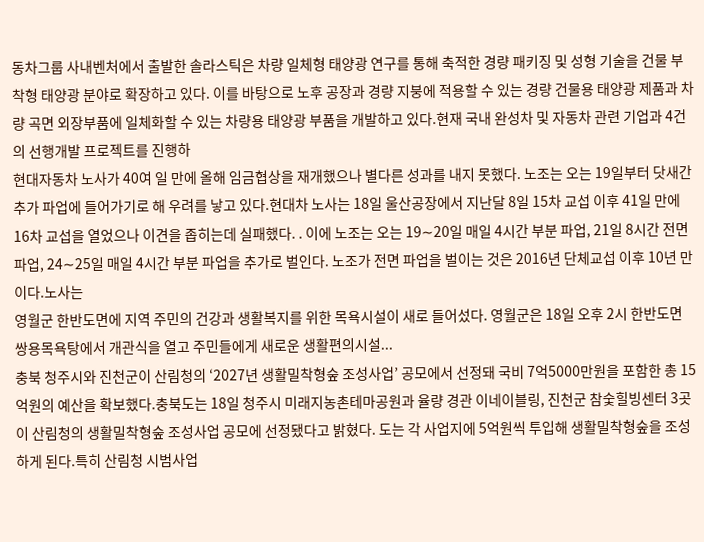동차그룹 사내벤처에서 출발한 솔라스틱은 차량 일체형 태양광 연구를 통해 축적한 경량 패키징 및 성형 기술을 건물 부착형 태양광 분야로 확장하고 있다. 이를 바탕으로 노후 공장과 경량 지붕에 적용할 수 있는 경량 건물용 태양광 제품과 차량 곡면 외장부품에 일체화할 수 있는 차량용 태양광 부품을 개발하고 있다.현재 국내 완성차 및 자동차 관련 기업과 4건의 선행개발 프로젝트를 진행하
현대자동차 노사가 40여 일 만에 올해 임금협상을 재개했으나 별다른 성과를 내지 못했다. 노조는 오는 19일부터 닷새간 추가 파업에 들어가기로 해 우려를 낳고 있다.현대차 노사는 18일 울산공장에서 지난달 8일 15차 교섭 이후 41일 만에 16차 교섭을 열었으나 이견을 좁히는데 실패했다. . 이에 노조는 오는 19∼20일 매일 4시간 부분 파업, 21일 8시간 전면 파업, 24∼25일 매일 4시간 부분 파업을 추가로 벌인다. 노조가 전면 파업을 벌이는 것은 2016년 단체교섭 이후 10년 만이다.노사는
영월군 한반도면에 지역 주민의 건강과 생활복지를 위한 목욕시설이 새로 들어섰다. 영월군은 18일 오후 2시 한반도면 쌍용목욕탕에서 개관식을 열고 주민들에게 새로운 생활편의시설...
충북 청주시와 진천군이 산림청의 ‘2027년 생활밀착형숲 조성사업’ 공모에서 선정돼 국비 7억5000만원을 포함한 총 15억원의 예산을 확보했다.충북도는 18일 청주시 미래지농촌테마공원과 율량 경관 이네이블링, 진천군 참숯힐빙센터 3곳이 산림청의 생활밀착형숲 조성사업 공모에 선정됐다고 밝혔다. 도는 각 사업지에 5억원씩 투입해 생활밀착형숲을 조성하게 된다.특히 산림청 시범사업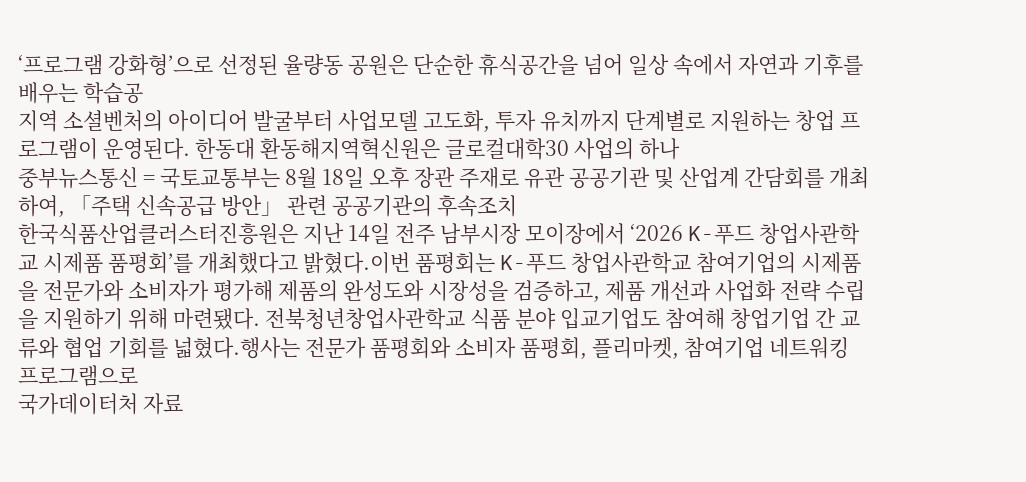‘프로그램 강화형’으로 선정된 율량동 공원은 단순한 휴식공간을 넘어 일상 속에서 자연과 기후를 배우는 학습공
지역 소셜벤처의 아이디어 발굴부터 사업모델 고도화, 투자 유치까지 단계별로 지원하는 창업 프로그램이 운영된다. 한동대 환동해지역혁신원은 글로컬대학30 사업의 하나
중부뉴스통신 = 국토교통부는 8월 18일 오후 장관 주재로 유관 공공기관 및 산업계 간담회를 개최하여, 「주택 신속공급 방안」 관련 공공기관의 후속조치
한국식품산업클러스터진흥원은 지난 14일 전주 남부시장 모이장에서 ‘2026 K-푸드 창업사관학교 시제품 품평회’를 개최했다고 밝혔다.이번 품평회는 K-푸드 창업사관학교 참여기업의 시제품을 전문가와 소비자가 평가해 제품의 완성도와 시장성을 검증하고, 제품 개선과 사업화 전략 수립을 지원하기 위해 마련됐다. 전북청년창업사관학교 식품 분야 입교기업도 참여해 창업기업 간 교류와 협업 기회를 넓혔다.행사는 전문가 품평회와 소비자 품평회, 플리마켓, 참여기업 네트워킹 프로그램으로
국가데이터처 자료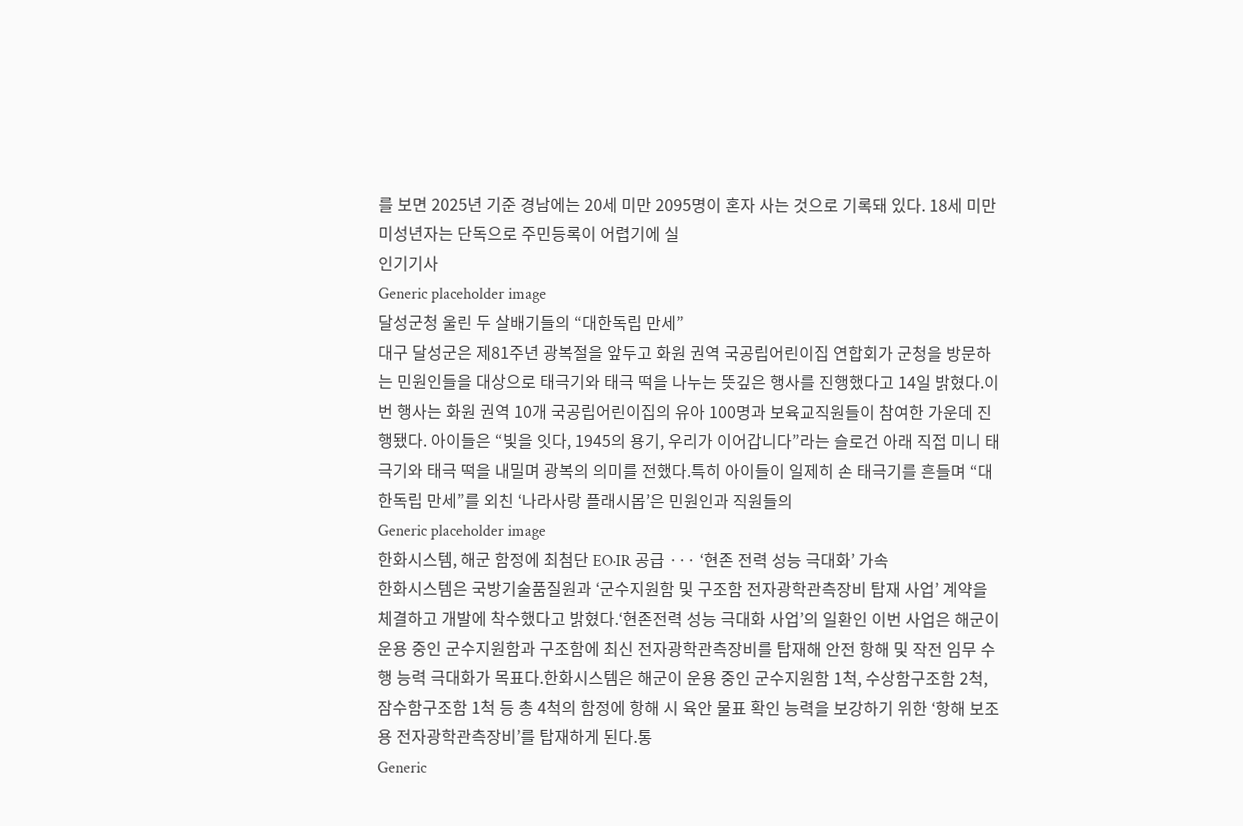를 보면 2025년 기준 경남에는 20세 미만 2095명이 혼자 사는 것으로 기록돼 있다. 18세 미만 미성년자는 단독으로 주민등록이 어렵기에 실
인기기사
Generic placeholder image
달성군청 울린 두 살배기들의 “대한독립 만세”
대구 달성군은 제81주년 광복절을 앞두고 화원 권역 국공립어린이집 연합회가 군청을 방문하는 민원인들을 대상으로 태극기와 태극 떡을 나누는 뜻깊은 행사를 진행했다고 14일 밝혔다.이번 행사는 화원 권역 10개 국공립어린이집의 유아 100명과 보육교직원들이 참여한 가운데 진행됐다. 아이들은 “빛을 잇다, 1945의 용기, 우리가 이어갑니다”라는 슬로건 아래 직접 미니 태극기와 태극 떡을 내밀며 광복의 의미를 전했다.특히 아이들이 일제히 손 태극기를 흔들며 “대한독립 만세”를 외친 ‘나라사랑 플래시몹’은 민원인과 직원들의
Generic placeholder image
한화시스템, 해군 함정에 최첨단 EO·IR 공급 ··· ‘현존 전력 성능 극대화’ 가속
한화시스템은 국방기술품질원과 ‘군수지원함 및 구조함 전자광학관측장비 탑재 사업’ 계약을 체결하고 개발에 착수했다고 밝혔다.‘현존전력 성능 극대화 사업’의 일환인 이번 사업은 해군이 운용 중인 군수지원함과 구조함에 최신 전자광학관측장비를 탑재해 안전 항해 및 작전 임무 수행 능력 극대화가 목표다.한화시스템은 해군이 운용 중인 군수지원함 1척, 수상함구조함 2척, 잠수함구조함 1척 등 총 4척의 함정에 항해 시 육안 물표 확인 능력을 보강하기 위한 ‘항해 보조용 전자광학관측장비’를 탑재하게 된다.통
Generic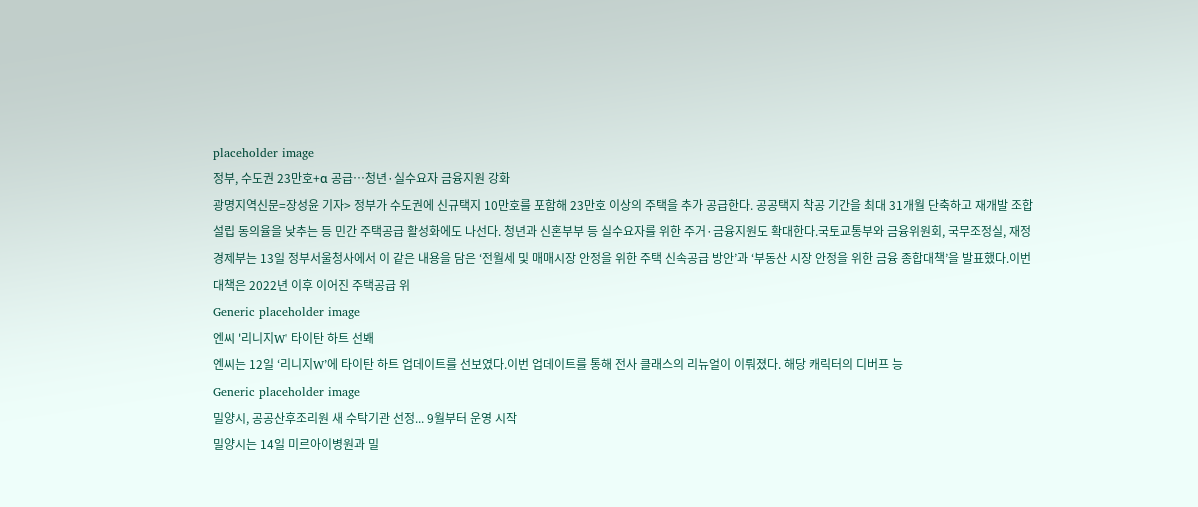placeholder image
정부, 수도권 23만호+α 공급…청년·실수요자 금융지원 강화
광명지역신문=장성윤 기자> 정부가 수도권에 신규택지 10만호를 포함해 23만호 이상의 주택을 추가 공급한다. 공공택지 착공 기간을 최대 31개월 단축하고 재개발 조합설립 동의율을 낮추는 등 민간 주택공급 활성화에도 나선다. 청년과 신혼부부 등 실수요자를 위한 주거·금융지원도 확대한다.국토교통부와 금융위원회, 국무조정실, 재정경제부는 13일 정부서울청사에서 이 같은 내용을 담은 ‘전월세 및 매매시장 안정을 위한 주택 신속공급 방안’과 ‘부동산 시장 안정을 위한 금융 종합대책’을 발표했다.이번 대책은 2022년 이후 이어진 주택공급 위
Generic placeholder image
엔씨 '리니지W' 타이탄 하트 선봬
엔씨는 12일 ‘리니지W’에 타이탄 하트 업데이트를 선보였다.이번 업데이트를 통해 전사 클래스의 리뉴얼이 이뤄졌다. 해당 캐릭터의 디버프 능
Generic placeholder image
밀양시, 공공산후조리원 새 수탁기관 선정... 9월부터 운영 시작
밀양시는 14일 미르아이병원과 밀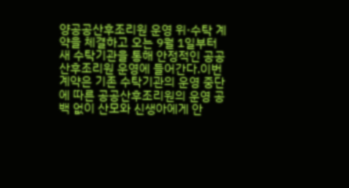양공공산후조리원 운영 위·수탁 계약을 체결하고 오는 9월 1일부터 새 수탁기관을 통해 안정적인 공공산후조리원 운영에 들어간다.이번 계약은 기존 수탁기관의 운영 중단에 따른 공공산후조리원의 운영 공백 없이 산모와 신생아에게 안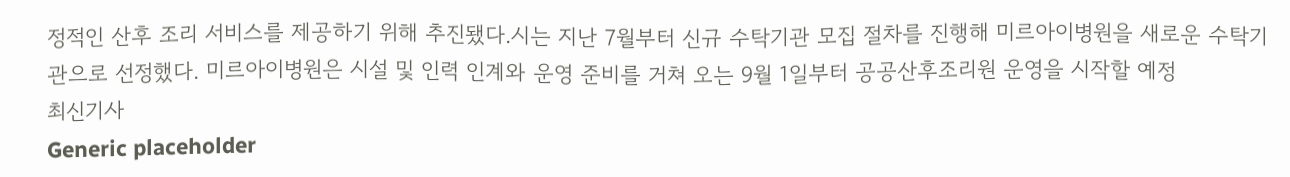정적인 산후 조리 서비스를 제공하기 위해 추진됐다.시는 지난 7월부터 신규 수탁기관 모집 절차를 진행해 미르아이병원을 새로운 수탁기관으로 선정했다. 미르아이병원은 시설 및 인력 인계와 운영 준비를 거쳐 오는 9월 1일부터 공공산후조리원 운영을 시작할 예정
최신기사
Generic placeholder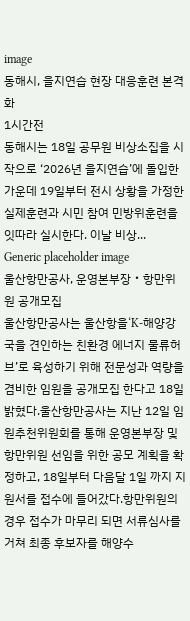image
동해시, 을지연습 현장 대응훈련 본격화
1시간전
동해시는 18일 공무원 비상소집을 시작으로 ‘2026년 을지연습’에 돌입한 가운데 19일부터 전시 상황을 가정한 실제훈련과 시민 참여 민방위훈련을 잇따라 실시한다. 이날 비상...
Generic placeholder image
울산항만공사, 운영본부장・항만위원 공개모집
울산항만공사는 울산항을‘K-해양강국을 견인하는 친환경 에너지 물류허브’로 육성하기 위해 전문성과 역량을 겸비한 임원을 공개모집 한다고 18일 밝혔다.울산항만공사는 지난 12일 임원추천위원회를 통해 운영본부장 및 항만위원 선임을 위한 공모 계획을 확정하고, 18일부터 다음달 1일 까지 지원서를 접수에 들어갔다.항만위원의 경우 접수가 마무리 되면 서류심사를 거쳐 최종 후보자를 해양수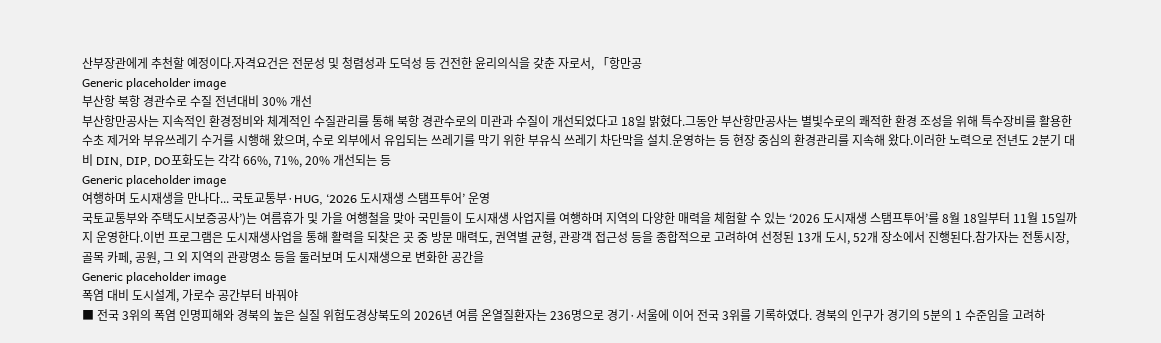산부장관에게 추천할 예정이다.자격요건은 전문성 및 청렴성과 도덕성 등 건전한 윤리의식을 갖춘 자로서, 「항만공
Generic placeholder image
부산항 북항 경관수로 수질 전년대비 30% 개선
부산항만공사는 지속적인 환경정비와 체계적인 수질관리를 통해 북항 경관수로의 미관과 수질이 개선되었다고 18일 밝혔다.그동안 부산항만공사는 별빛수로의 쾌적한 환경 조성을 위해 특수장비를 활용한 수초 제거와 부유쓰레기 수거를 시행해 왔으며, 수로 외부에서 유입되는 쓰레기를 막기 위한 부유식 쓰레기 차단막을 설치․운영하는 등 현장 중심의 환경관리를 지속해 왔다.이러한 노력으로 전년도 2분기 대비 DIN, DIP, DO포화도는 각각 66%, 71%, 20% 개선되는 등
Generic placeholder image
여행하며 도시재생을 만나다... 국토교통부·HUG, ‘2026 도시재생 스탬프투어’ 운영
국토교통부와 주택도시보증공사’)는 여름휴가 및 가을 여행철을 맞아 국민들이 도시재생 사업지를 여행하며 지역의 다양한 매력을 체험할 수 있는 ‘2026 도시재생 스탬프투어’를 8월 18일부터 11월 15일까지 운영한다.이번 프로그램은 도시재생사업을 통해 활력을 되찾은 곳 중 방문 매력도, 권역별 균형, 관광객 접근성 등을 종합적으로 고려하여 선정된 13개 도시, 52개 장소에서 진행된다.참가자는 전통시장, 골목 카페, 공원, 그 외 지역의 관광명소 등을 둘러보며 도시재생으로 변화한 공간을
Generic placeholder image
폭염 대비 도시설계, 가로수 공간부터 바꿔야
■ 전국 3위의 폭염 인명피해와 경북의 높은 실질 위험도경상북도의 2026년 여름 온열질환자는 236명으로 경기·서울에 이어 전국 3위를 기록하였다. 경북의 인구가 경기의 5분의 1 수준임을 고려하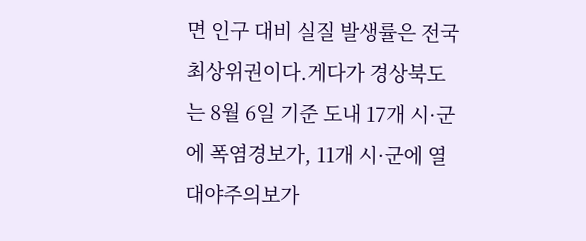면 인구 대비 실질 발생률은 전국 최상위권이다.게다가 경상북도는 8월 6일 기준 도내 17개 시·군에 폭염경보가, 11개 시·군에 열대야주의보가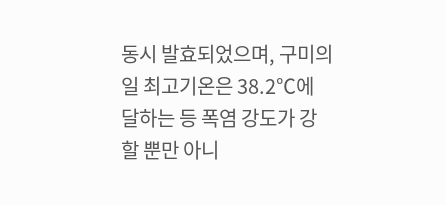동시 발효되었으며, 구미의 일 최고기온은 38.2℃에 달하는 등 폭염 강도가 강할 뿐만 아니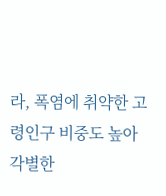라, 폭염에 취약한 고령인구 비중도 높아 각별한